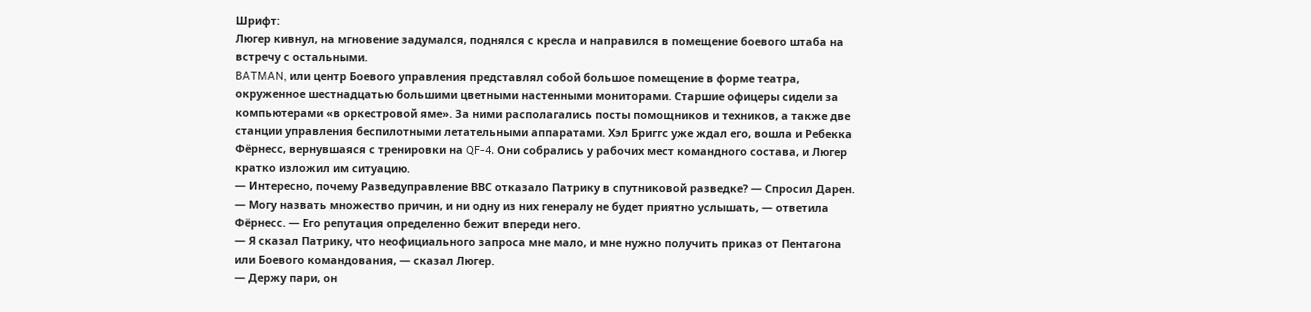Шрифт:
Люгер кивнул, на мгновение задумался, поднялся с кресла и направился в помещение боевого штаба на встречу с остальными.
BATMAN, или центр Боевого управления представлял собой большое помещение в форме театра, окруженное шестнадцатью большими цветными настенными мониторами. Старшие офицеры сидели за компьютерами «в оркестровой яме». За ними располагались посты помощников и техников, а также две станции управления беспилотными летательными аппаратами. Хэл Бриггс уже ждал его, вошла и Ребекка Фёрнесс, вернувшаяся с тренировки на QF-4. Они собрались у рабочих мест командного состава, и Люгер кратко изложил им ситуацию.
— Интересно, почему Разведуправление ВВС отказало Патрику в спутниковой разведке? — Спросил Дарен.
— Могу назвать множество причин, и ни одну из них генералу не будет приятно услышать, — ответила Фёрнесс. — Его репутация определенно бежит впереди него.
— Я сказал Патрику, что неофициального запроса мне мало, и мне нужно получить приказ от Пентагона или Боевого командования, — сказал Люгер.
— Держу пари, он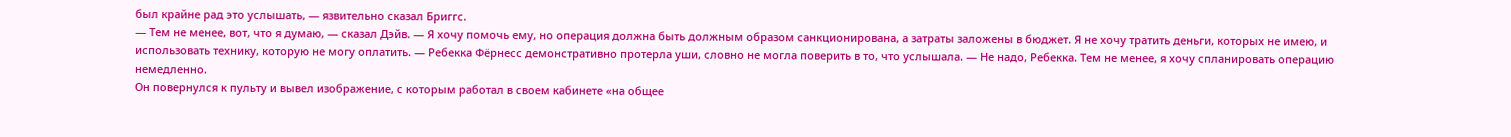был крайне рад это услышать, — язвительно сказал Бриггс.
— Тем не менее, вот, что я думаю, — сказал Дэйв. — Я хочу помочь ему, но операция должна быть должным образом санкционирована, а затраты заложены в бюджет. Я не хочу тратить деньги, которых не имею, и использовать технику, которую не могу оплатить. — Ребекка Фёрнесс демонстративно протерла уши, словно не могла поверить в то, что услышала. — Не надо, Ребекка. Тем не менее, я хочу спланировать операцию немедленно.
Он повернулся к пульту и вывел изображение, с которым работал в своем кабинете «на общее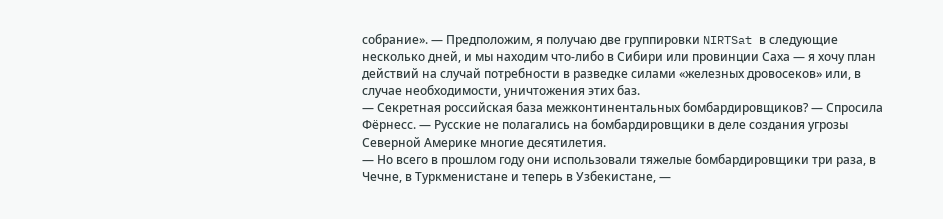собрание». — Предположим, я получаю две группировки NIRTSat в следующие несколько дней, и мы находим что-либо в Сибири или провинции Саха — я хочу план действий на случай потребности в разведке силами «железных дровосеков» или, в случае необходимости, уничтожения этих баз.
— Секретная российская база межконтинентальных бомбардировщиков? — Спросила Фёрнесс. — Русские не полагались на бомбардировщики в деле создания угрозы Северной Америке многие десятилетия.
— Но всего в прошлом году они использовали тяжелые бомбардировщики три раза, в Чечне, в Туркменистане и теперь в Узбекистане, —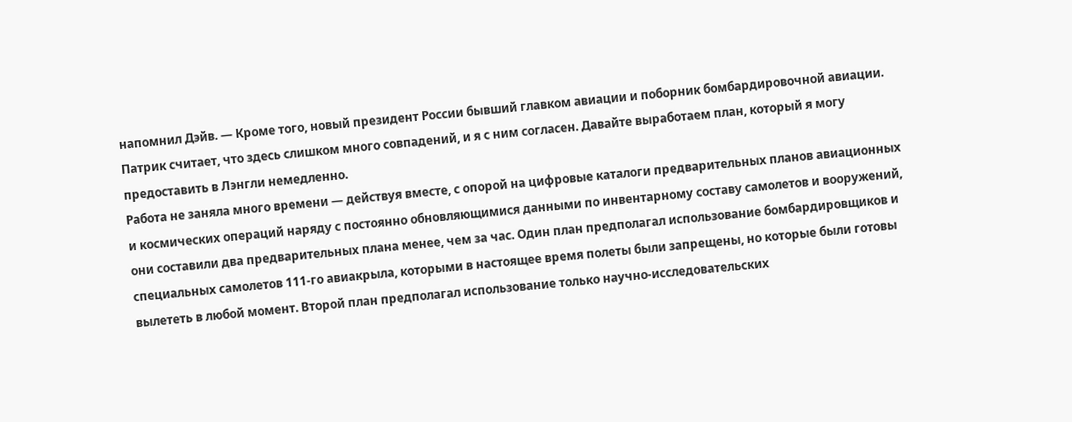напомнил Дэйв. — Кроме того, новый президент России бывший главком авиации и поборник бомбардировочной авиации. Патрик считает, что здесь слишком много совпадений, и я с ним согласен. Давайте выработаем план, который я могу предоставить в Лэнгли немедленно.
Работа не заняла много времени — действуя вместе, с опорой на цифровые каталоги предварительных планов авиационных и космических операций наряду с постоянно обновляющимися данными по инвентарному составу самолетов и вооружений, они составили два предварительных плана менее, чем за час. Один план предполагал использование бомбардировщиков и специальных самолетов 111-го авиакрыла, которыми в настоящее время полеты были запрещены, но которые были готовы вылететь в любой момент. Второй план предполагал использование только научно-исследовательских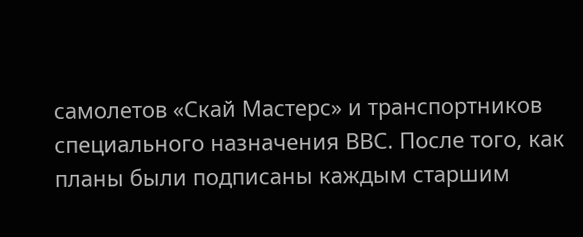самолетов «Скай Мастерс» и транспортников специального назначения ВВС. После того, как планы были подписаны каждым старшим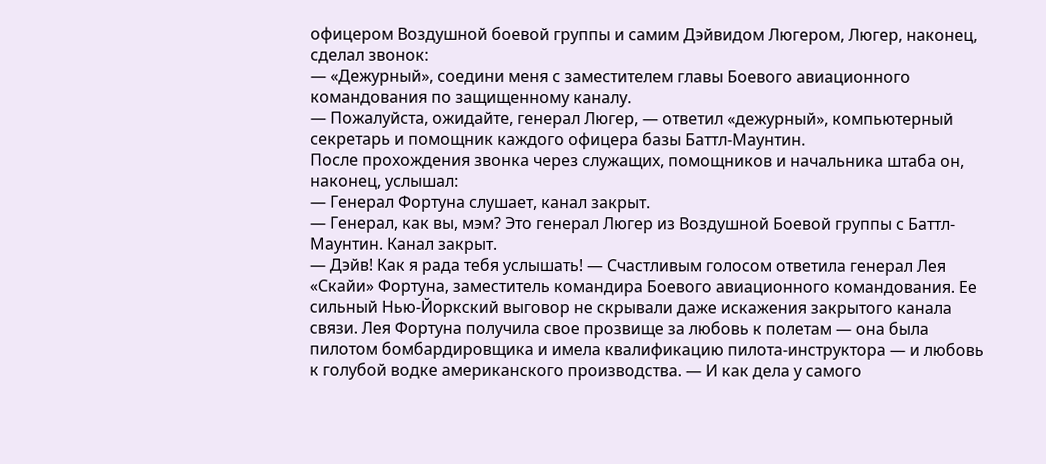офицером Воздушной боевой группы и самим Дэйвидом Люгером, Люгер, наконец, сделал звонок:
— «Дежурный», соедини меня с заместителем главы Боевого авиационного командования по защищенному каналу.
— Пожалуйста, ожидайте, генерал Люгер, — ответил «дежурный», компьютерный секретарь и помощник каждого офицера базы Баттл-Маунтин.
После прохождения звонка через служащих, помощников и начальника штаба он, наконец, услышал:
— Генерал Фортуна слушает, канал закрыт.
— Генерал, как вы, мэм? Это генерал Люгер из Воздушной Боевой группы с Баттл-Маунтин. Канал закрыт.
— Дэйв! Как я рада тебя услышать! — Счастливым голосом ответила генерал Лея «Скайи» Фортуна, заместитель командира Боевого авиационного командования. Ее сильный Нью-Йоркский выговор не скрывали даже искажения закрытого канала связи. Лея Фортуна получила свое прозвище за любовь к полетам — она была пилотом бомбардировщика и имела квалификацию пилота-инструктора — и любовь к голубой водке американского производства. — И как дела у самого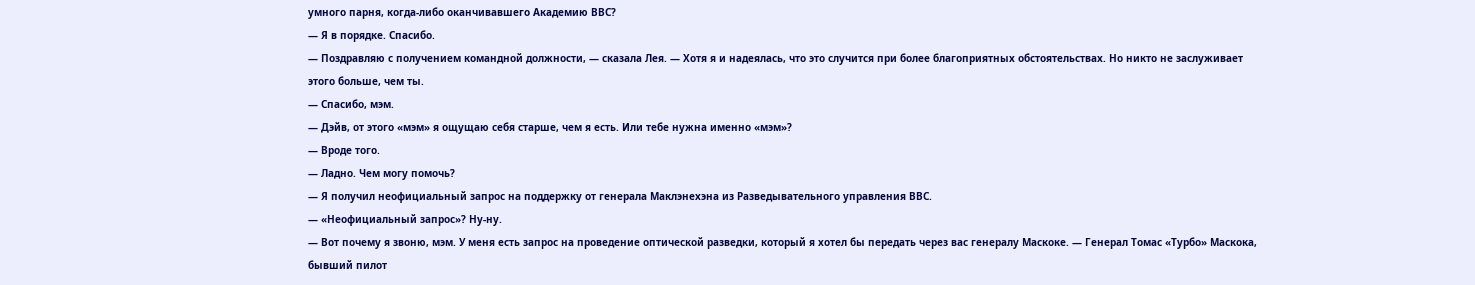умного парня, когда-либо оканчивавшего Академию ВВС?
— Я в порядке. Спасибо.
— Поздравляю с получением командной должности, — сказала Лея. — Хотя я и надеялась, что это случится при более благоприятных обстоятельствах. Но никто не заслуживает этого больше, чем ты.
— Спасибо, мэм.
— Дэйв, от этого «мэм» я ощущаю себя старше, чем я есть. Или тебе нужна именно «мэм»?
— Вроде того.
— Ладно. Чем могу помочь?
— Я получил неофициальный запрос на поддержку от генерала Маклэнехэна из Разведывательного управления ВВС.
— «Неофициальный запрос»? Ну-ну.
— Вот почему я звоню, мэм. У меня есть запрос на проведение оптической разведки, который я хотел бы передать через вас генералу Маскоке. — Генерал Томас «Турбо» Маскока, бывший пилот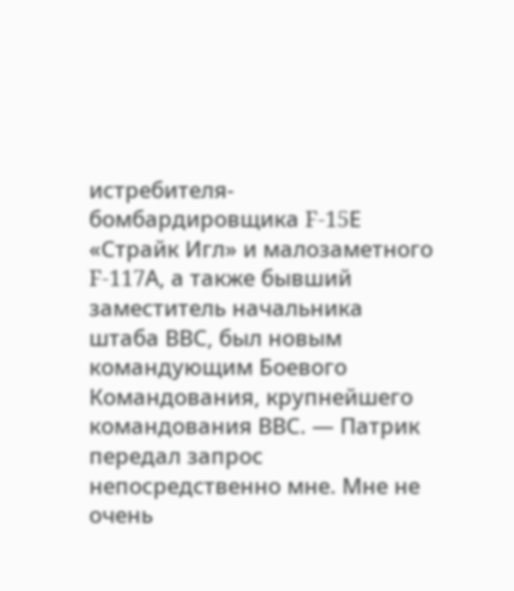истребителя-бомбардировщика F-15Е «Страйк Игл» и малозаметного F-117А, а также бывший заместитель начальника штаба ВВС, был новым командующим Боевого Командования, крупнейшего командования ВВС. — Патрик передал запрос непосредственно мне. Мне не очень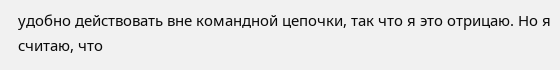удобно действовать вне командной цепочки, так что я это отрицаю. Но я считаю, что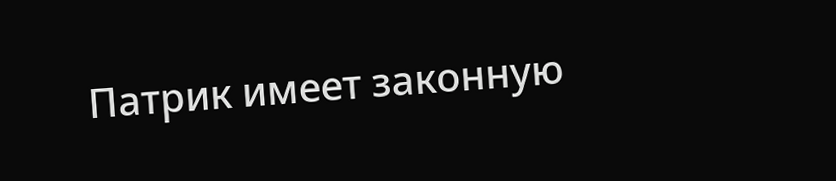Патрик имеет законную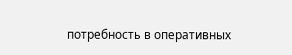потребность в оперативных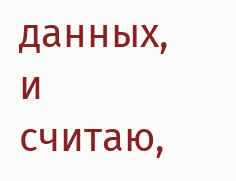данных, и считаю,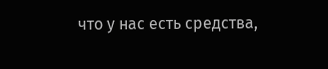что у нас есть средства,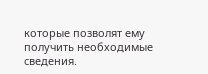которые позволят ему получить необходимые сведения.